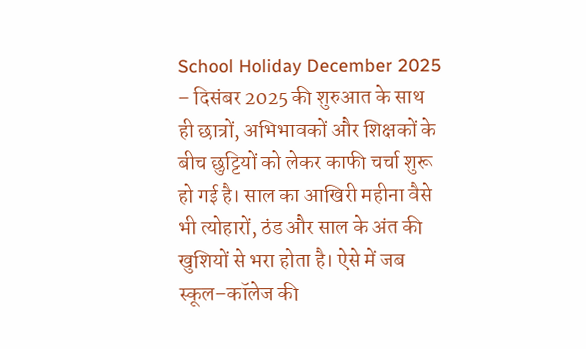School Holiday December 2025 – दिसंबर 2025 की शुरुआत के साथ ही छात्रों, अभिभावकों और शिक्षकों के बीच छुट्टियों को लेकर काफी चर्चा शुरू हो गई है। साल का आखिरी महीना वैसे भी त्योहारों, ठंड और साल के अंत की खुशियों से भरा होता है। ऐसे में जब स्कूल–कॉलेज की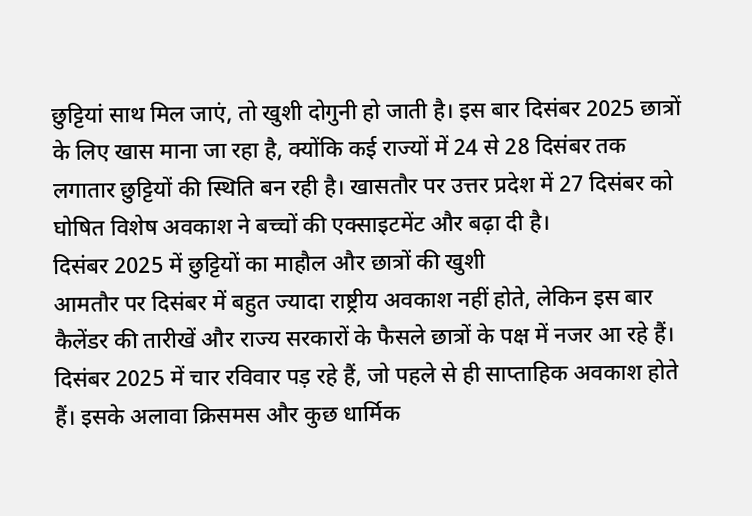छुट्टियां साथ मिल जाएं, तो खुशी दोगुनी हो जाती है। इस बार दिसंबर 2025 छात्रों के लिए खास माना जा रहा है, क्योंकि कई राज्यों में 24 से 28 दिसंबर तक लगातार छुट्टियों की स्थिति बन रही है। खासतौर पर उत्तर प्रदेश में 27 दिसंबर को घोषित विशेष अवकाश ने बच्चों की एक्साइटमेंट और बढ़ा दी है।
दिसंबर 2025 में छुट्टियों का माहौल और छात्रों की खुशी
आमतौर पर दिसंबर में बहुत ज्यादा राष्ट्रीय अवकाश नहीं होते, लेकिन इस बार कैलेंडर की तारीखें और राज्य सरकारों के फैसले छात्रों के पक्ष में नजर आ रहे हैं। दिसंबर 2025 में चार रविवार पड़ रहे हैं, जो पहले से ही साप्ताहिक अवकाश होते हैं। इसके अलावा क्रिसमस और कुछ धार्मिक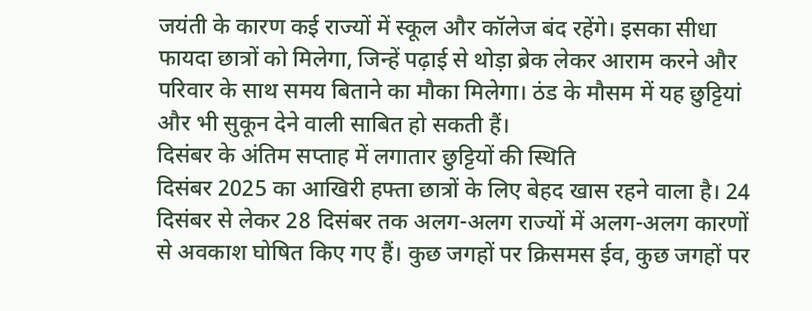जयंती के कारण कई राज्यों में स्कूल और कॉलेज बंद रहेंगे। इसका सीधा फायदा छात्रों को मिलेगा, जिन्हें पढ़ाई से थोड़ा ब्रेक लेकर आराम करने और परिवार के साथ समय बिताने का मौका मिलेगा। ठंड के मौसम में यह छुट्टियां और भी सुकून देने वाली साबित हो सकती हैं।
दिसंबर के अंतिम सप्ताह में लगातार छुट्टियों की स्थिति
दिसंबर 2025 का आखिरी हफ्ता छात्रों के लिए बेहद खास रहने वाला है। 24 दिसंबर से लेकर 28 दिसंबर तक अलग-अलग राज्यों में अलग-अलग कारणों से अवकाश घोषित किए गए हैं। कुछ जगहों पर क्रिसमस ईव, कुछ जगहों पर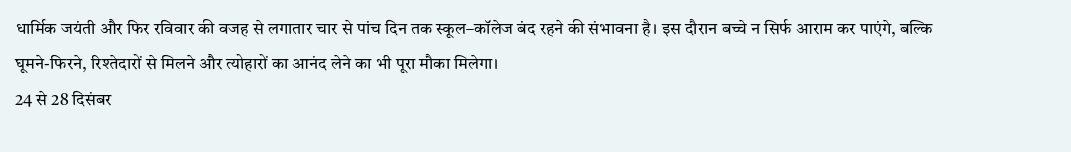धार्मिक जयंती और फिर रविवार की वजह से लगातार चार से पांच दिन तक स्कूल–कॉलेज बंद रहने की संभावना है। इस दौरान बच्चे न सिर्फ आराम कर पाएंगे, बल्कि घूमने-फिरने, रिश्तेदारों से मिलने और त्योहारों का आनंद लेने का भी पूरा मौका मिलेगा।
24 से 28 दिसंबर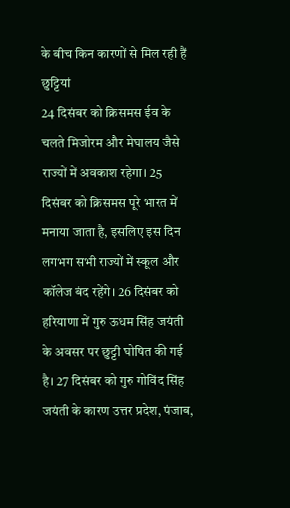के बीच किन कारणों से मिल रही हैं छुट्टियां
24 दिसंबर को क्रिसमस ईव के चलते मिजोरम और मेघालय जैसे राज्यों में अवकाश रहेगा। 25 दिसंबर को क्रिसमस पूरे भारत में मनाया जाता है, इसलिए इस दिन लगभग सभी राज्यों में स्कूल और कॉलेज बंद रहेंगे। 26 दिसंबर को हरियाणा में गुरु ऊधम सिंह जयंती के अवसर पर छुट्टी घोषित की गई है। 27 दिसंबर को गुरु गोविंद सिंह जयंती के कारण उत्तर प्रदेश, पंजाब,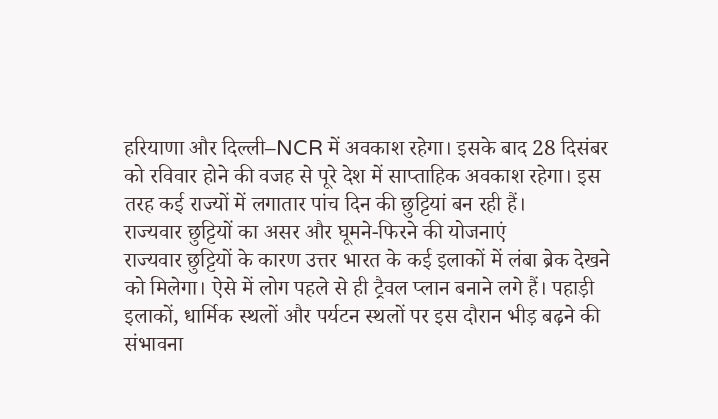हरियाणा और दिल्ली–NCR में अवकाश रहेगा। इसके बाद 28 दिसंबर को रविवार होने की वजह से पूरे देश में साप्ताहिक अवकाश रहेगा। इस तरह कई राज्यों में लगातार पांच दिन की छुट्टियां बन रही हैं।
राज्यवार छुट्टियों का असर और घूमने-फिरने की योजनाएं
राज्यवार छुट्टियों के कारण उत्तर भारत के कई इलाकों में लंबा ब्रेक देखने को मिलेगा। ऐसे में लोग पहले से ही ट्रैवल प्लान बनाने लगे हैं। पहाड़ी इलाकों, धार्मिक स्थलों और पर्यटन स्थलों पर इस दौरान भीड़ बढ़ने की संभावना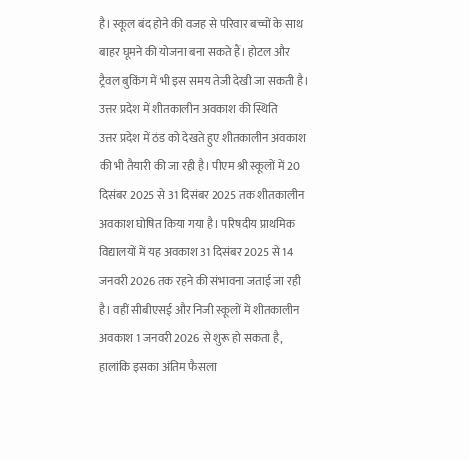है। स्कूल बंद होने की वजह से परिवार बच्चों के साथ बाहर घूमने की योजना बना सकते हैं। होटल और ट्रैवल बुकिंग में भी इस समय तेजी देखी जा सकती है।
उत्तर प्रदेश में शीतकालीन अवकाश की स्थिति
उत्तर प्रदेश में ठंड को देखते हुए शीतकालीन अवकाश की भी तैयारी की जा रही है। पीएम श्री स्कूलों में 20 दिसंबर 2025 से 31 दिसंबर 2025 तक शीतकालीन अवकाश घोषित किया गया है। परिषदीय प्राथमिक विद्यालयों में यह अवकाश 31 दिसंबर 2025 से 14 जनवरी 2026 तक रहने की संभावना जताई जा रही है। वहीं सीबीएसई और निजी स्कूलों में शीतकालीन अवकाश 1 जनवरी 2026 से शुरू हो सकता है, हालांकि इसका अंतिम फैसला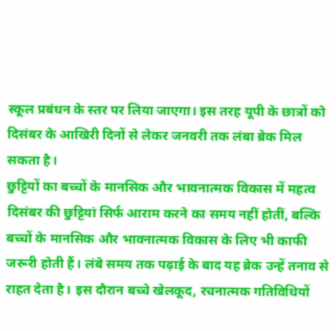स्कूल प्रबंधन के स्तर पर लिया जाएगा। इस तरह यूपी के छात्रों को दिसंबर के आखिरी दिनों से लेकर जनवरी तक लंबा ब्रेक मिल सकता है।
छुट्टियों का बच्चों के मानसिक और भावनात्मक विकास में महत्व
दिसंबर की छुट्टियां सिर्फ आराम करने का समय नहीं होतीं, बल्कि बच्चों के मानसिक और भावनात्मक विकास के लिए भी काफी जरूरी होती हैं। लंबे समय तक पढ़ाई के बाद यह ब्रेक उन्हें तनाव से राहत देता है। इस दौरान बच्चे खेलकूद, रचनात्मक गतिविधियों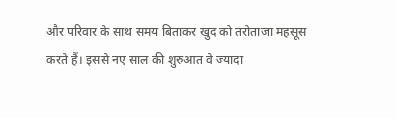और परिवार के साथ समय बिताकर खुद को तरोताजा महसूस करते हैं। इससे नए साल की शुरुआत वे ज्यादा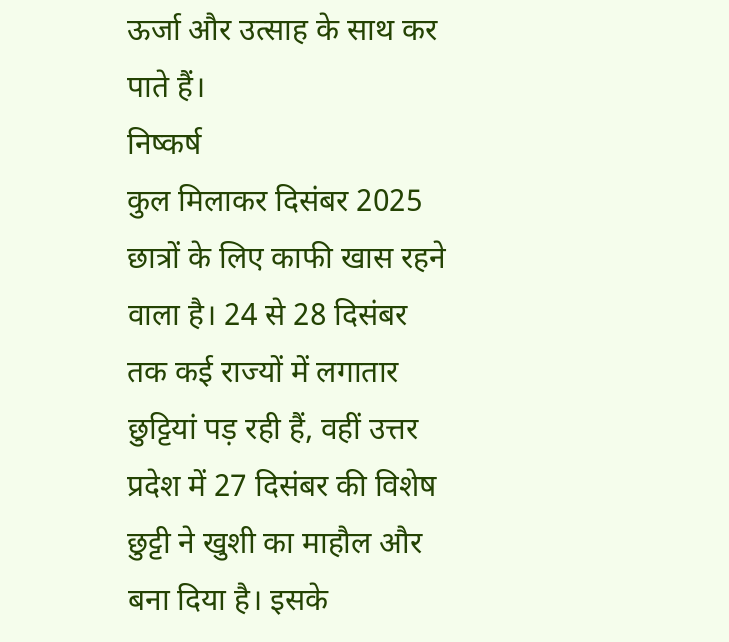ऊर्जा और उत्साह के साथ कर पाते हैं।
निष्कर्ष
कुल मिलाकर दिसंबर 2025 छात्रों के लिए काफी खास रहने वाला है। 24 से 28 दिसंबर तक कई राज्यों में लगातार छुट्टियां पड़ रही हैं, वहीं उत्तर प्रदेश में 27 दिसंबर की विशेष छुट्टी ने खुशी का माहौल और बना दिया है। इसके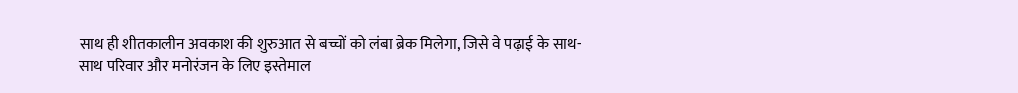साथ ही शीतकालीन अवकाश की शुरुआत से बच्चों को लंबा ब्रेक मिलेगा, जिसे वे पढ़ाई के साथ-साथ परिवार और मनोरंजन के लिए इस्तेमाल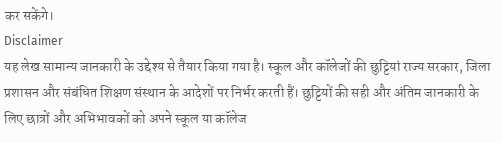कर सकेंगे।
Disclaimer
यह लेख सामान्य जानकारी के उद्देश्य से तैयार किया गया है। स्कूल और कॉलेजों की छुट्टियां राज्य सरकार, जिला प्रशासन और संबंधित शिक्षण संस्थान के आदेशों पर निर्भर करती हैं। छुट्टियों की सही और अंतिम जानकारी के लिए छात्रों और अभिभावकों को अपने स्कूल या कॉलेज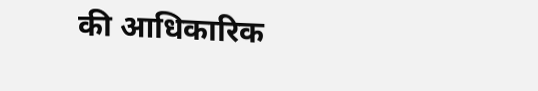की आधिकारिक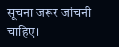सूचना जरूर जांचनी चाहिए।